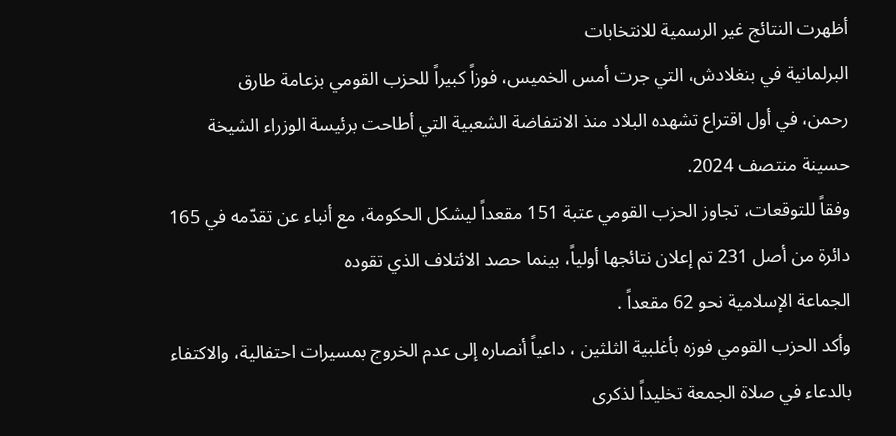أظهرت النتائج غير الرسمية للانتخابات
البرلمانية في بنغلادش، التي جرت أمس الخميس، فوزاً كبيراً للحزب القومي بزعامة طارق
رحمن، في أول اقتراع تشهده البلاد منذ الانتفاضة الشعبية التي أطاحت برئيسة الوزراء الشيخة حسينة منتصف 2024.
وفقاً للتوقعات، تجاوز الحزب القومي عتبة 151 مقعداً ليشكل الحكومة، مع أنباء عن تقدّمه في 165 دائرة من أصل 231 تم إعلان نتائجها أولياً، بينما حصد الائتلاف الذي تقوده
الجماعة الإسلامية نحو 62 مقعداً .
وأكد الحزب القومي فوزه بأغلبية الثلثين ، داعياً أنصاره إلى عدم الخروج بمسيرات احتفالية، والاكتفاء بالدعاء في صلاة الجمعة تخليداً لذكرى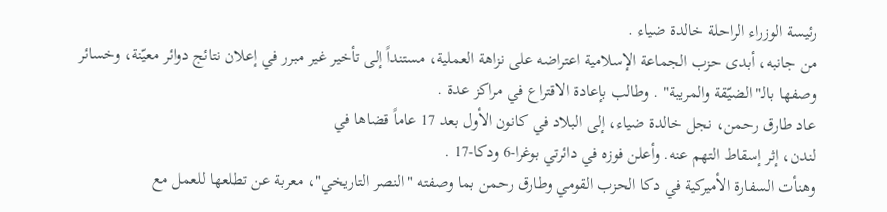رئيسة الوزراء الراحلة خالدة ضياء .
من جانبه، أبدى حزب الجماعة الإسلامية اعتراضه على نزاهة العملية، مستنداً إلى تأخير غير مبرر في إعلان نتائج دوائر معيّنة، وخسائر وصفها بالـ"الضيّقة والمريبة" . وطالب بإعادة الاقتراع في مراكز عدة .
عاد طارق رحمن، نجل خالدة ضياء، إلى البلاد في كانون الأول بعد 17 عاماً قضاها في
لندن، إثر إسقاط التهم عنه. وأعلن فوزه في دائرتي بوغرا-6 ودكا-17 .
وهنأت السفارة الأميركية في دكا الحزب القومي وطارق رحمن بما وصفته "النصر التاريخي"، معربة عن تطلعها للعمل مع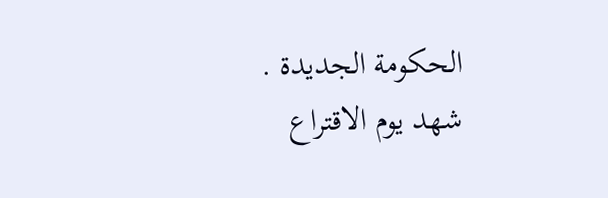الحكومة الجديدة .
شهد يوم الاقتراع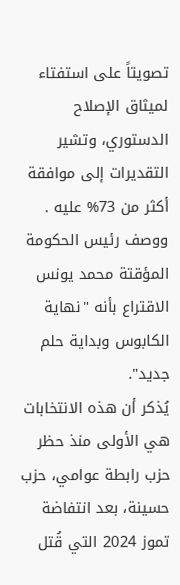تصويتاً على استفتاء لميثاق الإصلاح الدستوري، وتشير التقديرات إلى موافقة أكثر من 73% عليه . ووصف رئيس الحكومة المؤقتة محمد يونس الاقتراع بأنه "نهاية الكابوس وبداية حلم جديد".
يُذكر أن هذه الانتخابات هي الأولى منذ حظر حزب رابطة عوامي، حزب حسينة، بعد انتفاضة
تموز 2024 التي قُتل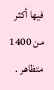فيها أكثر من 1400 متظاهر .